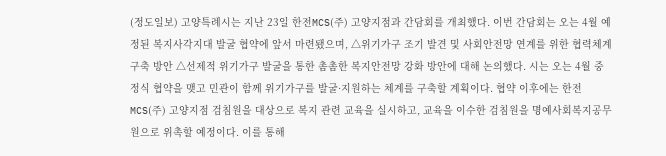(정도일보) 고양특례시는 지난 23일 한전MCS(주) 고양지점과 간담회를 개최했다. 이번 간담회는 오는 4월 예정된 복지사각지대 발굴 협약에 앞서 마련됐으며, △위기가구 조기 발견 및 사회안전망 연계를 위한 협력체계 구축 방안 △선제적 위기가구 발굴을 통한 촘촘한 복지안전망 강화 방안에 대해 논의했다. 시는 오는 4월 중 정식 협약을 맺고 민관이 함께 위기가구를 발굴·지원하는 체계를 구축할 계획이다. 협약 이후에는 한전MCS(주) 고양지점 검침원을 대상으로 복지 관련 교육을 실시하고, 교육을 이수한 검침원을 명예사회복지공무원으로 위촉할 예정이다. 이를 통해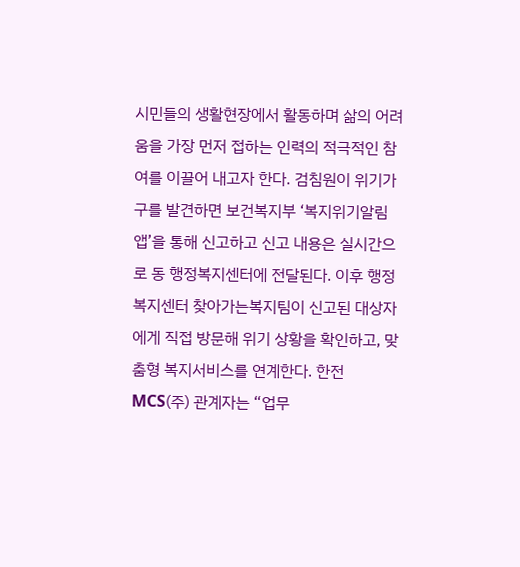시민들의 생활현장에서 활동하며 삶의 어려움을 가장 먼저 접하는 인력의 적극적인 참여를 이끌어 내고자 한다. 검침원이 위기가구를 발견하면 보건복지부 ‘복지위기알림앱’을 통해 신고하고 신고 내용은 실시간으로 동 행정복지센터에 전달된다. 이후 행정복지센터 찾아가는복지팀이 신고된 대상자에게 직접 방문해 위기 상황을 확인하고, 맞춤형 복지서비스를 연계한다. 한전MCS(주) 관계자는 “업무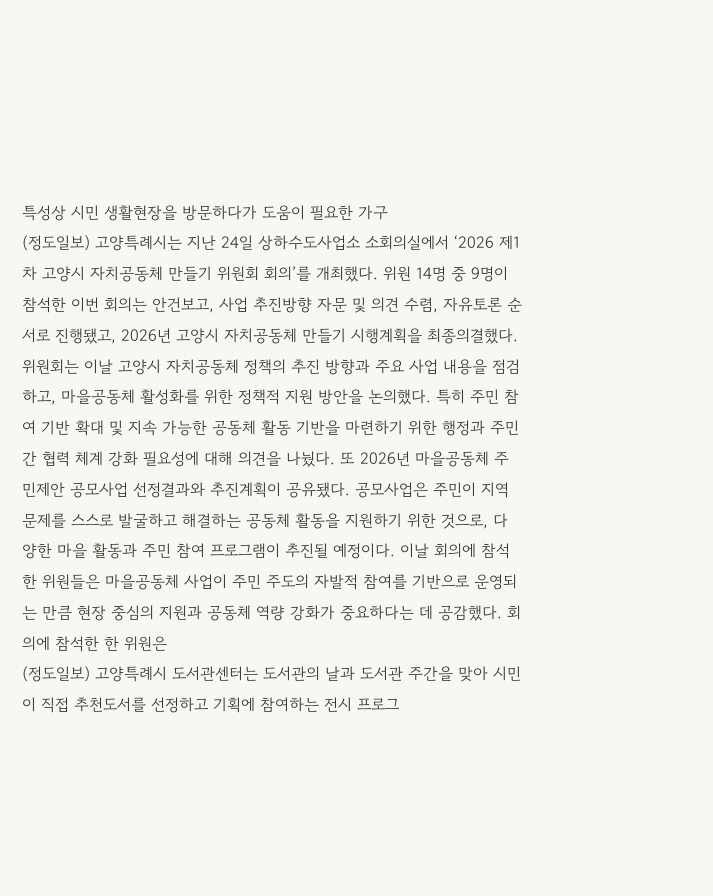특성상 시민 생활현장을 방문하다가 도움이 필요한 가구
(정도일보) 고양특례시는 지난 24일 상하수도사업소 소회의실에서 ‘2026 제1차 고양시 자치공동체 만들기 위원회 회의’를 개최했다. 위원 14명 중 9명이 참석한 이번 회의는 안건보고, 사업 추진방향 자문 및 의견 수렴, 자유토론 순서로 진행됐고, 2026년 고양시 자치공동체 만들기 시행계획을 최종의결했다. 위원회는 이날 고양시 자치공동체 정책의 추진 방향과 주요 사업 내용을 점검하고, 마을공동체 활성화를 위한 정책적 지원 방안을 논의했다. 특히 주민 참여 기반 확대 및 지속 가능한 공동체 활동 기반을 마련하기 위한 행정과 주민 간 협력 체계 강화 필요성에 대해 의견을 나눴다. 또 2026년 마을공동체 주민제안 공모사업 선정결과와 추진계획이 공유됐다. 공모사업은 주민이 지역 문제를 스스로 발굴하고 해결하는 공동체 활동을 지원하기 위한 것으로, 다양한 마을 활동과 주민 참여 프로그램이 추진될 예정이다. 이날 회의에 참석한 위원들은 마을공동체 사업이 주민 주도의 자발적 참여를 기반으로 운영되는 만큼 현장 중심의 지원과 공동체 역량 강화가 중요하다는 데 공감했다. 회의에 참석한 한 위원은
(정도일보) 고양특례시 도서관센터는 도서관의 날과 도서관 주간을 맞아 시민이 직접 추천도서를 선정하고 기획에 참여하는 전시 프로그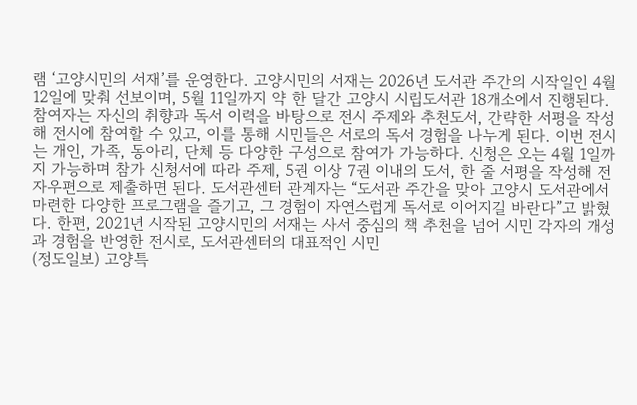램 ‘고양시민의 서재’를 운영한다. 고양시민의 서재는 2026년 도서관 주간의 시작일인 4월 12일에 맞춰 선보이며, 5월 11일까지 약 한 달간 고양시 시립도서관 18개소에서 진행된다. 참여자는 자신의 취향과 독서 이력을 바탕으로 전시 주제와 추천도서, 간략한 서평을 작성해 전시에 참여할 수 있고, 이를 통해 시민들은 서로의 독서 경험을 나누게 된다. 이번 전시는 개인, 가족, 동아리, 단체 등 다양한 구성으로 참여가 가능하다. 신청은 오는 4월 1일까지 가능하며 참가 신청서에 따라 주제, 5권 이상 7권 이내의 도서, 한 줄 서평을 작성해 전자우편으로 제출하면 된다. 도서관센터 관계자는 “도서관 주간을 맞아 고양시 도서관에서 마련한 다양한 프로그램을 즐기고, 그 경험이 자연스럽게 독서로 이어지길 바란다”고 밝혔다. 한편, 2021년 시작된 고양시민의 서재는 사서 중심의 책 추천을 넘어 시민 각자의 개성과 경험을 반영한 전시로, 도서관센터의 대표적인 시민
(정도일보) 고양특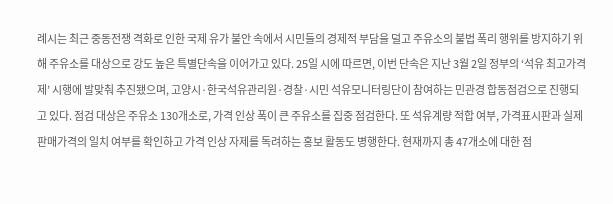례시는 최근 중동전쟁 격화로 인한 국제 유가 불안 속에서 시민들의 경제적 부담을 덜고 주유소의 불법 폭리 행위를 방지하기 위해 주유소를 대상으로 강도 높은 특별단속을 이어가고 있다. 25일 시에 따르면, 이번 단속은 지난 3월 2일 정부의 ‘석유 최고가격제’ 시행에 발맞춰 추진됐으며, 고양시·한국석유관리원·경찰·시민 석유모니터링단이 참여하는 민관경 합동점검으로 진행되고 있다. 점검 대상은 주유소 130개소로, 가격 인상 폭이 큰 주유소를 집중 점검한다. 또 석유계량 적합 여부, 가격표시판과 실제 판매가격의 일치 여부를 확인하고 가격 인상 자제를 독려하는 홍보 활동도 병행한다. 현재까지 총 47개소에 대한 점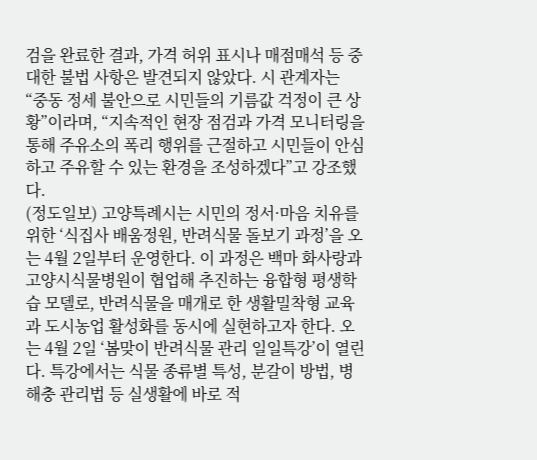검을 완료한 결과, 가격 허위 표시나 매점매석 등 중대한 불법 사항은 발견되지 않았다. 시 관계자는 “중동 정세 불안으로 시민들의 기름값 걱정이 큰 상황”이라며, “지속적인 현장 점검과 가격 모니터링을 통해 주유소의 폭리 행위를 근절하고 시민들이 안심하고 주유할 수 있는 환경을 조성하겠다”고 강조했다.
(정도일보) 고양특례시는 시민의 정서·마음 치유를 위한 ‘식집사 배움정원, 반려식물 돌보기 과정’을 오는 4월 2일부터 운영한다. 이 과정은 백마 화사랑과 고양시식물병원이 협업해 추진하는 융합형 평생학습 모델로, 반려식물을 매개로 한 생활밀착형 교육과 도시농업 활성화를 동시에 실현하고자 한다. 오는 4월 2일 ‘봄맞이 반려식물 관리 일일특강’이 열린다. 특강에서는 식물 종류별 특성, 분갈이 방법, 병해충 관리법 등 실생활에 바로 적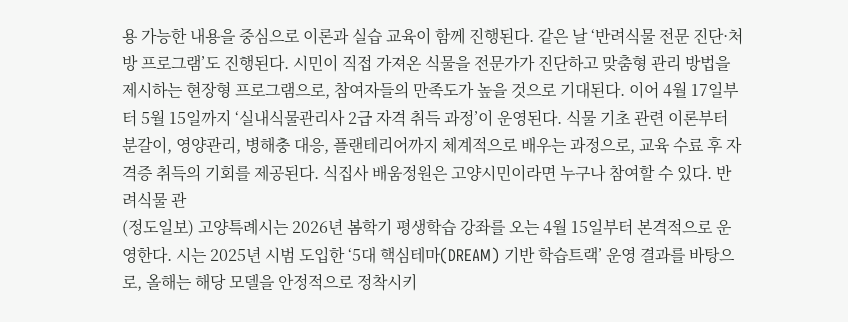용 가능한 내용을 중심으로 이론과 실습 교육이 함께 진행된다. 같은 날 ‘반려식물 전문 진단·처방 프로그램’도 진행된다. 시민이 직접 가져온 식물을 전문가가 진단하고 맞춤형 관리 방법을 제시하는 현장형 프로그램으로, 참여자들의 만족도가 높을 것으로 기대된다. 이어 4월 17일부터 5월 15일까지 ‘실내식물관리사 2급 자격 취득 과정’이 운영된다. 식물 기초 관련 이론부터 분갈이, 영양관리, 병해충 대응, 플랜테리어까지 체계적으로 배우는 과정으로, 교육 수료 후 자격증 취득의 기회를 제공된다. 식집사 배움정원은 고양시민이라면 누구나 참여할 수 있다. 반려식물 관
(정도일보) 고양특례시는 2026년 봄학기 평생학습 강좌를 오는 4월 15일부터 본격적으로 운영한다. 시는 2025년 시범 도입한 ‘5대 핵심테마(DREAM) 기반 학습트랙’ 운영 결과를 바탕으로, 올해는 해당 모델을 안정적으로 정착시키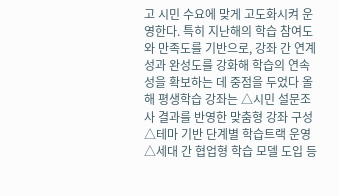고 시민 수요에 맞게 고도화시켜 운영한다. 특히 지난해의 학습 참여도와 만족도를 기반으로, 강좌 간 연계성과 완성도를 강화해 학습의 연속성을 확보하는 데 중점을 두었다 올해 평생학습 강좌는 △시민 설문조사 결과를 반영한 맞춤형 강좌 구성 △테마 기반 단계별 학습트랙 운영 △세대 간 협업형 학습 모델 도입 등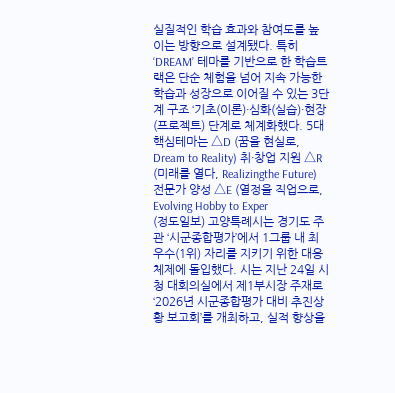실질적인 학습 효과와 참여도를 높이는 방향으로 설계됐다. 특히 ‘DREAM’ 테마를 기반으로 한 학습트랙은 단순 체험을 넘어 지속 가능한 학습과 성장으로 이어질 수 있는 3단계 구조 ‘기초(이론)·심화(실습)·현장(프로젝트) 단계로 체계화했다. 5대 핵심테마는 △D (꿈을 현실로, Dream to Reality) 취·창업 지원 △R (미래를 열다, Realizingthe Future) 전문가 양성 △E (열정을 직업으로, Evolving Hobby to Exper
(정도일보) 고양특례시는 경기도 주관 ‘시군종합평가’에서 1그룹 내 최우수(1위) 자리를 지키기 위한 대응 체제에 돌입했다. 시는 지난 24일 시청 대회의실에서 제1부시장 주재로 ‘2026년 시군종합평가 대비 추진상황 보고회’를 개최하고, 실적 향상을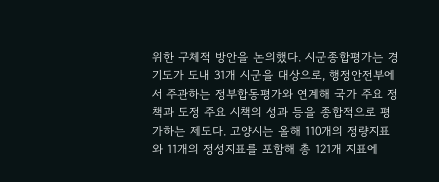위한 구체적 방안을 논의했다. 시군종합평가는 경기도가 도내 31개 시군을 대상으로, 행정안전부에서 주관하는 정부합동평가와 연계해 국가 주요 정책과 도정 주요 시책의 성과 등을 종합적으로 평가하는 제도다. 고양시는 올해 110개의 정량지표와 11개의 정성지표를 포함해 총 121개 지표에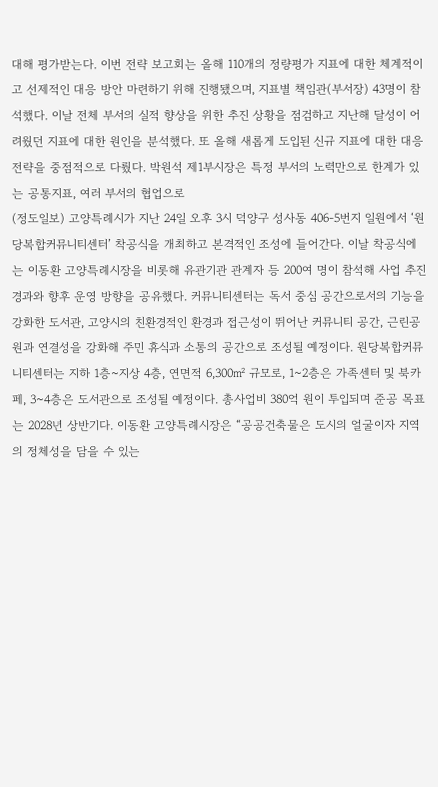대해 평가받는다. 이번 전략 보고회는 올해 110개의 정량평가 지표에 대한 체계적이고 선제적인 대응 방안 마련하기 위해 진행됐으며, 지표별 책임관(부서장) 43명이 참석했다. 이날 전체 부서의 실적 향상을 위한 추진 상황을 점검하고 지난해 달성이 어려웠던 지표에 대한 원인을 분석했다. 또 올해 새롭게 도입된 신규 지표에 대한 대응 전략을 중점적으로 다뤘다. 박원석 제1부시장은 특정 부서의 노력만으로 한계가 있는 공통지표, 여러 부서의 협업으로
(정도일보) 고양특례시가 지난 24일 오후 3시 덕양구 성사동 406-5번지 일원에서 ‘원당복합커뮤니티센터’ 착공식을 개최하고 본격적인 조성에 들어간다. 이날 착공식에는 이동환 고양특례시장을 비롯해 유관기관 관계자 등 200여 명이 참석해 사업 추진 경과와 향후 운영 방향을 공유했다. 커뮤니티센터는 독서 중심 공간으로서의 기능을 강화한 도서관, 고양시의 친환경적인 환경과 접근성이 뛰어난 커뮤니티 공간, 근린공원과 연결성을 강화해 주민 휴식과 소통의 공간으로 조성될 예정이다. 원당복합커뮤니티센터는 지하 1층~지상 4층, 연면적 6,300㎡ 규모로, 1~2층은 가족센터 및 북카페, 3~4층은 도서관으로 조성될 예정이다. 총사업비 380억 원이 투입되며 준공 목표는 2028년 상반기다. 이동환 고양특례시장은 “공공건축물은 도시의 얼굴이자 지역의 정체성을 담을 수 있는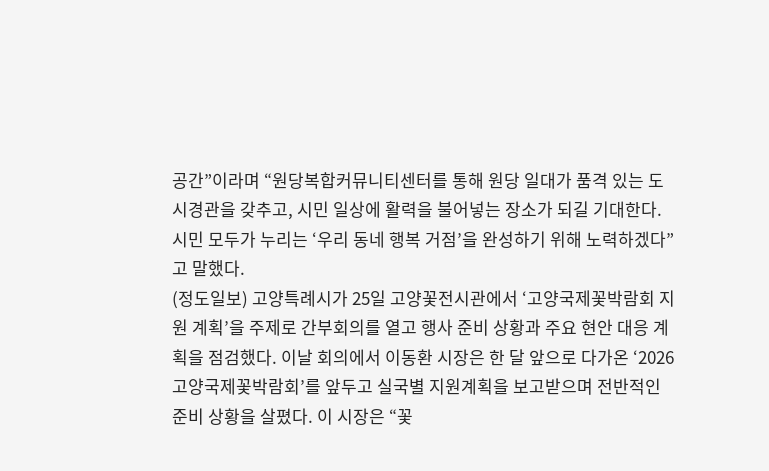공간”이라며 “원당복합커뮤니티센터를 통해 원당 일대가 품격 있는 도시경관을 갖추고, 시민 일상에 활력을 불어넣는 장소가 되길 기대한다. 시민 모두가 누리는 ‘우리 동네 행복 거점’을 완성하기 위해 노력하겠다”고 말했다.
(정도일보) 고양특례시가 25일 고양꽃전시관에서 ‘고양국제꽃박람회 지원 계획’을 주제로 간부회의를 열고 행사 준비 상황과 주요 현안 대응 계획을 점검했다. 이날 회의에서 이동환 시장은 한 달 앞으로 다가온 ‘2026 고양국제꽃박람회’를 앞두고 실국별 지원계획을 보고받으며 전반적인 준비 상황을 살폈다. 이 시장은 “꽃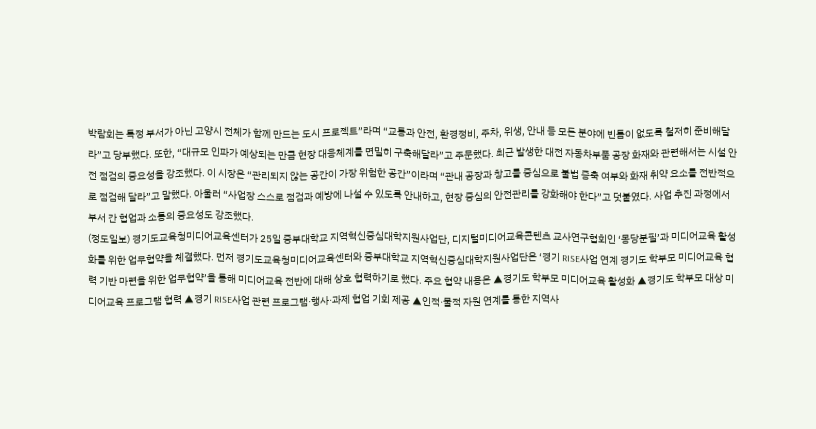박람회는 특정 부서가 아닌 고양시 전체가 함께 만드는 도시 프로젝트”라며 “교통과 안전, 환경정비, 주차, 위생, 안내 등 모든 분야에 빈틈이 없도록 철저히 준비해달라”고 당부했다. 또한, “대규모 인파가 예상되는 만큼 현장 대응체계를 면밀히 구축해달라”고 주문했다. 최근 발생한 대전 자동차부품 공장 화재와 관련해서는 시설 안전 점검의 중요성을 강조했다. 이 시장은 “관리되지 않는 공간이 가장 위험한 공간”이라며 “관내 공장과 창고를 중심으로 불법 증축 여부와 화재 취약 요소를 전반적으로 점검해 달라”고 말했다. 아울러 “사업장 스스로 점검과 예방에 나설 수 있도록 안내하고, 현장 중심의 안전관리를 강화해야 한다”고 덧붙였다. 사업 추진 과정에서 부서 간 협업과 소통의 중요성도 강조했다.
(정도일보) 경기도교육청미디어교육센터가 25일 중부대학교 지역혁신중심대학지원사업단, 디지털미디어교육콘텐츠 교사연구협회인 ‘몽당분필’과 미디어교육 활성화를 위한 업무협약을 체결했다. 먼저 경기도교육청미디어교육센터와 중부대학교 지역혁신중심대학지원사업단은 ‘경기 RISE사업 연계 경기도 학부모 미디어교육 협력 기반 마련을 위한 업무협약’을 통해 미디어교육 전반에 대해 상호 협력하기로 했다. 주요 협약 내용은 ▲경기도 학부모 미디어교육 활성화 ▲경기도 학부모 대상 미디어교육 프로그램 협력 ▲경기 RISE사업 관련 프로그램·행사·과제 협업 기회 제공 ▲인적·물적 자원 연계를 통한 지역사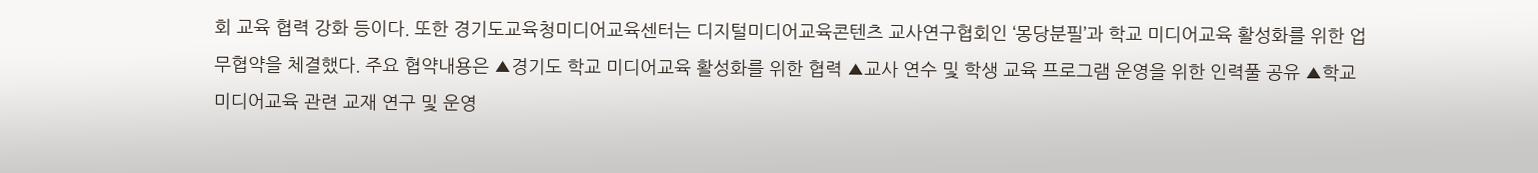회 교육 협력 강화 등이다. 또한 경기도교육청미디어교육센터는 디지털미디어교육콘텐츠 교사연구협회인 ‘몽당분필’과 학교 미디어교육 활성화를 위한 업무협약을 체결했다. 주요 협약내용은 ▲경기도 학교 미디어교육 활성화를 위한 협력 ▲교사 연수 및 학생 교육 프로그램 운영을 위한 인력풀 공유 ▲학교 미디어교육 관련 교재 연구 및 운영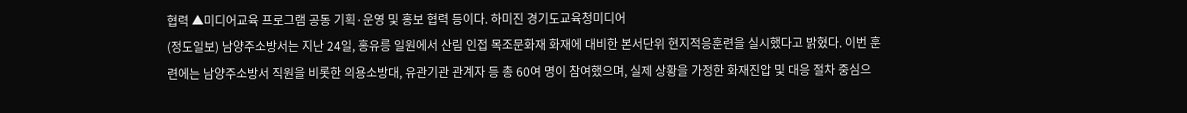협력 ▲미디어교육 프로그램 공동 기획·운영 및 홍보 협력 등이다. 하미진 경기도교육청미디어
(정도일보) 남양주소방서는 지난 24일, 홍유릉 일원에서 산림 인접 목조문화재 화재에 대비한 본서단위 현지적응훈련을 실시했다고 밝혔다. 이번 훈련에는 남양주소방서 직원을 비롯한 의용소방대, 유관기관 관계자 등 총 60여 명이 참여했으며, 실제 상황을 가정한 화재진압 및 대응 절차 중심으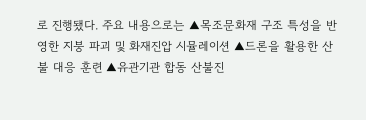로 진행됐다. 주요 내용으로는 ▲목조문화재 구조 특성을 반영한 지붕 파괴 및 화재진압 시뮬레이션 ▲드론을 활용한 산불 대응 훈련 ▲유관기관 합동 산불진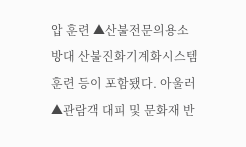압 훈련 ▲산불전문의용소방대 산불진화기계화시스템 훈련 등이 포함됐다. 아울러 ▲관람객 대피 및 문화재 반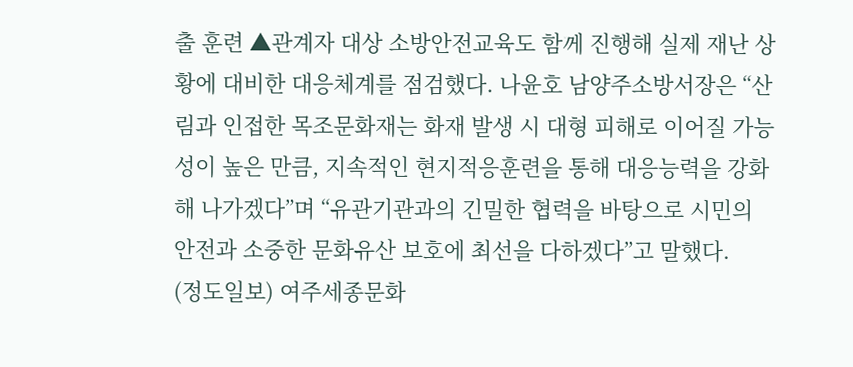출 훈련 ▲관계자 대상 소방안전교육도 함께 진행해 실제 재난 상황에 대비한 대응체계를 점검했다. 나윤호 남양주소방서장은 “산림과 인접한 목조문화재는 화재 발생 시 대형 피해로 이어질 가능성이 높은 만큼, 지속적인 현지적응훈련을 통해 대응능력을 강화해 나가겠다”며 “유관기관과의 긴밀한 협력을 바탕으로 시민의 안전과 소중한 문화유산 보호에 최선을 다하겠다”고 말했다.
(정도일보) 여주세종문화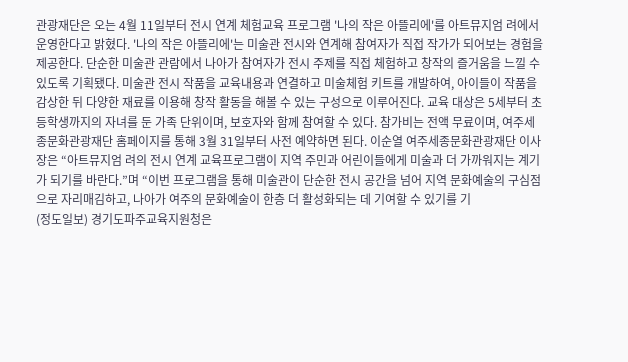관광재단은 오는 4월 11일부터 전시 연계 체험교육 프로그램 '나의 작은 아뜰리에'를 아트뮤지엄 려에서 운영한다고 밝혔다. '나의 작은 아뜰리에'는 미술관 전시와 연계해 참여자가 직접 작가가 되어보는 경험을 제공한다. 단순한 미술관 관람에서 나아가 참여자가 전시 주제를 직접 체험하고 창작의 즐거움을 느낄 수 있도록 기획됐다. 미술관 전시 작품을 교육내용과 연결하고 미술체험 키트를 개발하여, 아이들이 작품을 감상한 뒤 다양한 재료를 이용해 창작 활동을 해볼 수 있는 구성으로 이루어진다. 교육 대상은 5세부터 초등학생까지의 자녀를 둔 가족 단위이며, 보호자와 함께 참여할 수 있다. 참가비는 전액 무료이며, 여주세종문화관광재단 홈페이지를 통해 3월 31일부터 사전 예약하면 된다. 이순열 여주세종문화관광재단 이사장은 “아트뮤지엄 려의 전시 연계 교육프로그램이 지역 주민과 어린이들에게 미술과 더 가까워지는 계기가 되기를 바란다.”며 “이번 프로그램을 통해 미술관이 단순한 전시 공간을 넘어 지역 문화예술의 구심점으로 자리매김하고, 나아가 여주의 문화예술이 한층 더 활성화되는 데 기여할 수 있기를 기
(정도일보) 경기도파주교육지원청은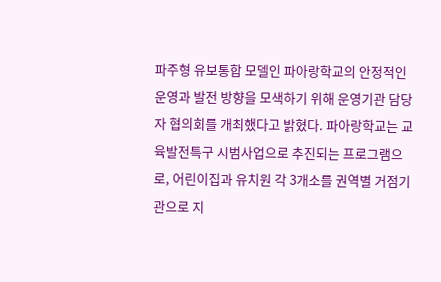파주형 유보통합 모델인 파아랑학교의 안정적인 운영과 발전 방향을 모색하기 위해 운영기관 담당자 협의회를 개최했다고 밝혔다. 파아랑학교는 교육발전특구 시범사업으로 추진되는 프로그램으로, 어린이집과 유치원 각 3개소를 권역별 거점기관으로 지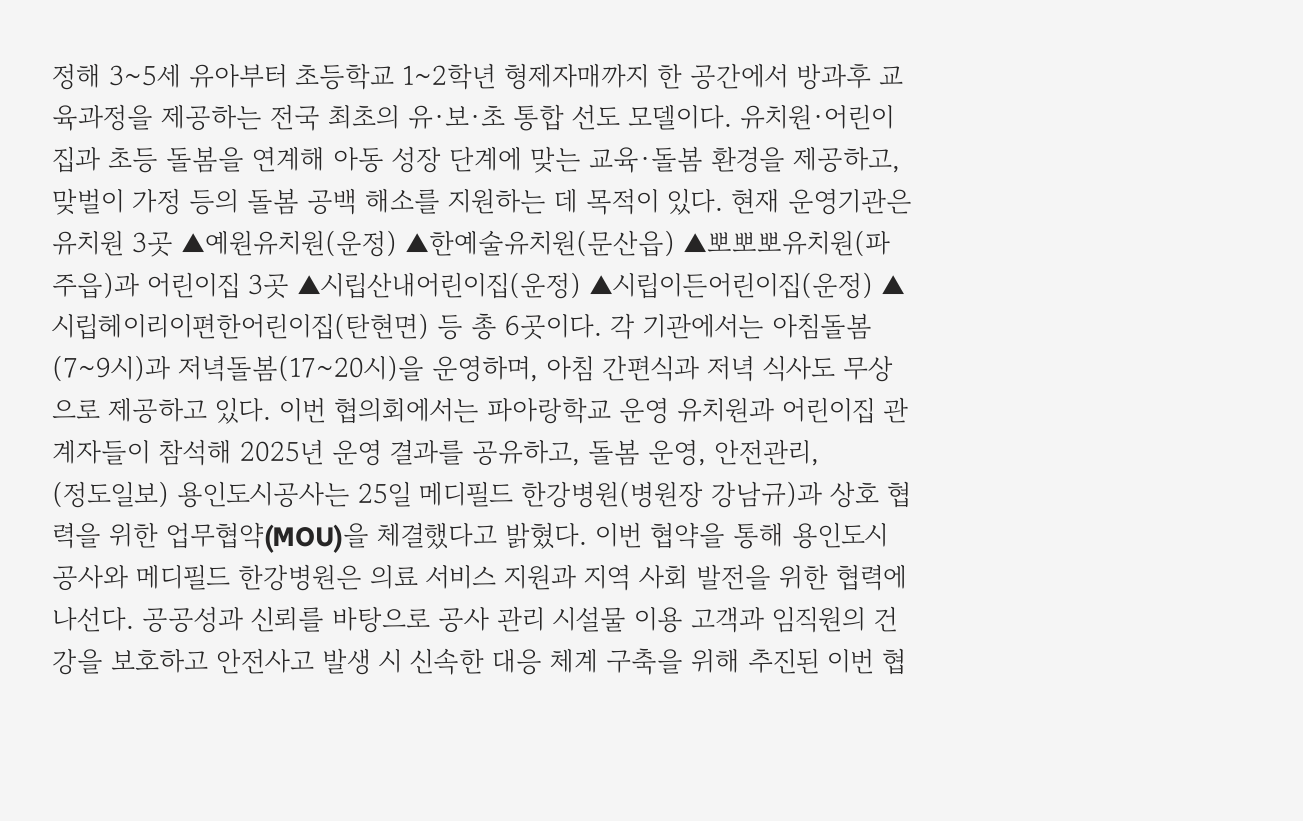정해 3~5세 유아부터 초등학교 1~2학년 형제자매까지 한 공간에서 방과후 교육과정을 제공하는 전국 최초의 유·보·초 통합 선도 모델이다. 유치원·어린이집과 초등 돌봄을 연계해 아동 성장 단계에 맞는 교육·돌봄 환경을 제공하고, 맞벌이 가정 등의 돌봄 공백 해소를 지원하는 데 목적이 있다. 현재 운영기관은 유치원 3곳 ▲예원유치원(운정) ▲한예술유치원(문산읍) ▲뽀뽀뽀유치원(파주읍)과 어린이집 3곳 ▲시립산내어린이집(운정) ▲시립이든어린이집(운정) ▲시립헤이리이편한어린이집(탄현면) 등 총 6곳이다. 각 기관에서는 아침돌봄(7~9시)과 저녁돌봄(17~20시)을 운영하며, 아침 간편식과 저녁 식사도 무상으로 제공하고 있다. 이번 협의회에서는 파아랑학교 운영 유치원과 어린이집 관계자들이 참석해 2025년 운영 결과를 공유하고, 돌봄 운영, 안전관리,
(정도일보) 용인도시공사는 25일 메디필드 한강병원(병원장 강남규)과 상호 협력을 위한 업무협약(MOU)을 체결했다고 밝혔다. 이번 협약을 통해 용인도시공사와 메디필드 한강병원은 의료 서비스 지원과 지역 사회 발전을 위한 협력에 나선다. 공공성과 신뢰를 바탕으로 공사 관리 시설물 이용 고객과 임직원의 건강을 보호하고 안전사고 발생 시 신속한 대응 체계 구축을 위해 추진된 이번 협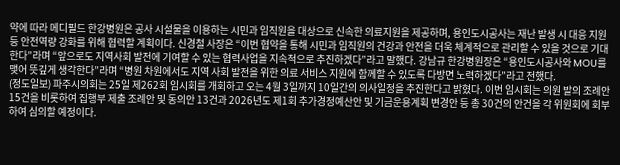약에 따라 메디필드 한강병원은 공사 시설물을 이용하는 시민과 임직원을 대상으로 신속한 의료지원을 제공하며, 용인도시공사는 재난 발생 시 대응 지원 등 안전역량 강화를 위해 협력할 계획이다. 신경철 사장은 “이번 협약을 통해 시민과 임직원의 건강과 안전을 더욱 체계적으로 관리할 수 있을 것으로 기대한다”라며 “앞으로도 지역사회 발전에 기여할 수 있는 협력사업을 지속적으로 추진하겠다”라고 말했다. 강남규 한강병원장은 “용인도시공사와 MOU를 맺어 뜻깊게 생각한다”라며 “병원 차원에서도 지역 사회 발전을 위한 의료 서비스 지원에 함께할 수 있도록 다방면 노력하겠다”라고 전했다.
(정도일보) 파주시의회는 25일 제262회 임시회를 개회하고 오는 4월 3일까지 10일간의 의사일정을 추진한다고 밝혔다. 이번 임시회는 의원 발의 조례안 15건을 비롯하여 집행부 제출 조례안 및 동의안 13건과 2026년도 제1회 추가경정예산안 및 기금운용계획 변경안 등 총 30건의 안건을 각 위원회에 회부하여 심의할 예정이다.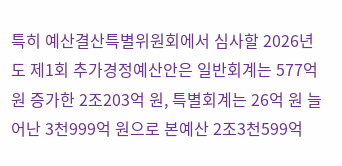특히 예산결산특별위원회에서 심사할 2026년도 제1회 추가경정예산안은 일반회계는 577억 원 증가한 2조203억 원, 특별회계는 26억 원 늘어난 3천999억 원으로 본예산 2조3천599억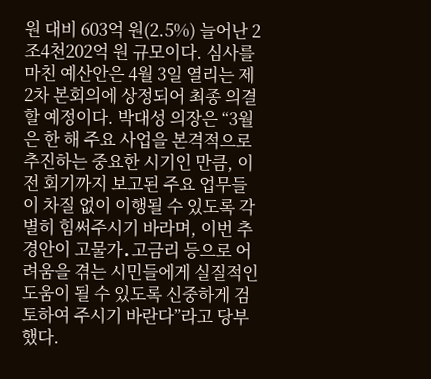원 대비 603억 원(2.5%) 늘어난 2조4천202억 원 규모이다. 심사를 마친 예산안은 4월 3일 열리는 제2차 본회의에 상정되어 최종 의결할 예정이다. 박대성 의장은 “3월은 한 해 주요 사업을 본격적으로 추진하는 중요한 시기인 만큼, 이전 회기까지 보고된 주요 업무들이 차질 없이 이행될 수 있도록 각별히 힘써주시기 바라며, 이번 추경안이 고물가․고금리 등으로 어려움을 겪는 시민들에게 실질적인 도움이 될 수 있도록 신중하게 검토하여 주시기 바란다”라고 당부했다.